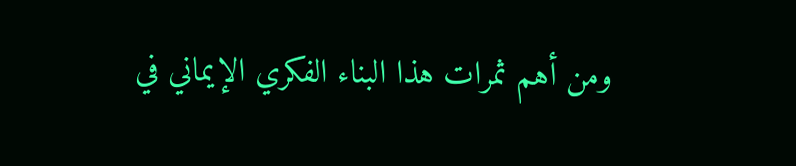ومن أهم ثمرات هذا البناء الفكري الإيماني في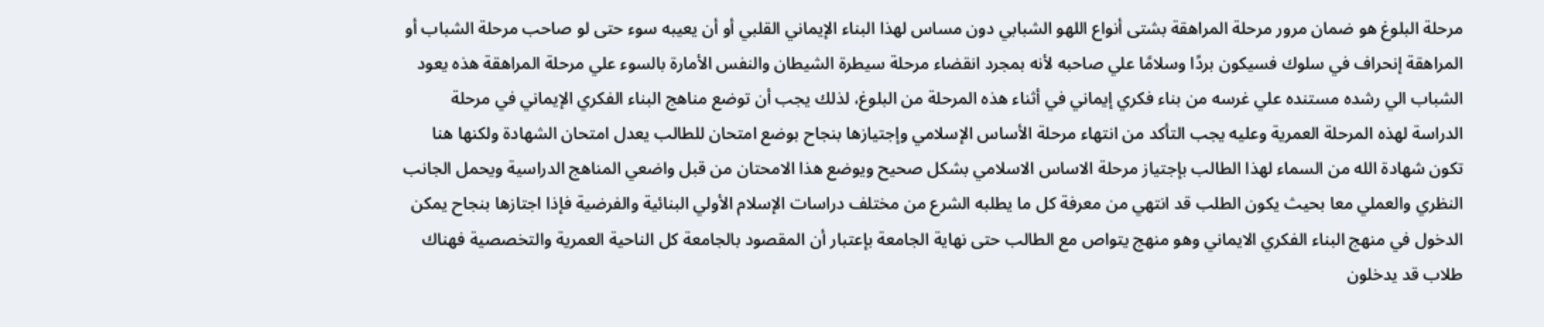مرحلة البلوغ هو ضمان مرور مرحلة المراهقة بشتى أنواع اللهو الشبابي دون مساس لهذا البناء الإيماني القلبي أو أن يعيبه سوء حتى لو صاحب مرحلة الشباب أو المراهقة إنحراف في سلوك فسيكون بردًا وسلامًا علي صاحبه لأنه بمجرد انقضاء مرحلة سيطرة الشيطان والنفس الأمارة بالسوء علي مرحلة المراهقة هذه يعود الشباب الي رشده مستنده علي غرسه من بناء فكري إيماني في أثناء هذه المرحلة من البلوغ، لذلك يجب أن توضع مناهج البناء الفكري الإيماني في مرحلة الدراسة لهذه المرحلة العمرية وعليه يجب التأكد من انتهاء مرحلة الأساس الإسلامي وإجتيازها بنجاح بوضع امتحان للطالب يعدل امتحان الشهادة ولكنها هنا تكون شهادة الله من السماء لهذا الطالب بإجتياز مرحلة الاساس الاسلامي بشكل صحيح ويوضع هذا الامحتان من قبل واضعي المناهج الدراسية ويحمل الجانب النظري والعملي معا بحيث يكون الطلب قد انتهي من معرفة كل ما يطلبه الشرع من مختلف دراسات الإسلام الأولي البنائية والفرضية فإذا اجتازها بنجاح يمكن الدخول في منهج البناء الفكري الايماني وهو منهج يتواص مع الطالب حتى نهاية الجامعة بإعتبار أن المقصود بالجامعة كل الناحية العمرية والتخصصية فهناك طلاب قد يدخلون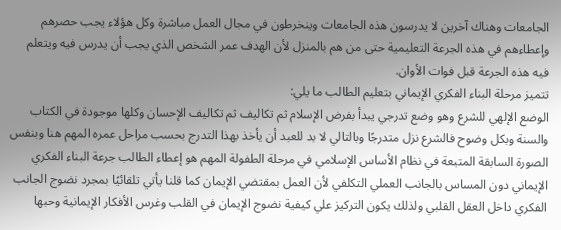الجامعات وهناك آخرين لا يدرسون هذه الجامعات وينخرطون في مجال العمل مباشرة وكل هؤلاء يجب حصرهم وإعطاءهم في هذه الجرعة التعليمية حتى من هم بالمنزل لأن الهدف عمر الشخص الذي يجب أن يدرس فيه ويتعلم فيه هذه الجرعة قبل فوات الأوان.
تتميز مرحلة البناء الفكري الإيماني بتعليم الطالب ما يلي:
الوضع الإلهي للشرع وهو وضع تدرجي يبدأ بفرض الإسلام ثم تكاليف ثم تكاليف الإحسان وكلها موجودة في الكتاب والسنة وبكل وضوح فالشرع نزل متدرجًا وبالتالي لا بد للعبد أن يأخذ بهذا التدرج بحسب مراحل عمره المهم هنا وبنفس الصورة السابقة المتبعة في نظام الأساس الإسلامي في مرحلة الطفولة المهم هو إعطاء الطالب جرعة البناء الفكري الإيماني دون المساس بالجانب العملي التكلفي لأن العمل بمقتضي الإيمان كما قلنا يأتي تلقائيًا بمجرد نضوج الجانب الفكري داخل العقل القلبي ولذلك يكون التركيز علي كيفية نضوج الإيمان في القلب وغرس الأفكار الإيمانية وحبها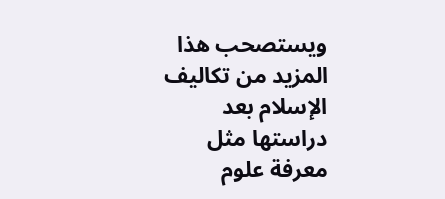ويستصحب هذا المزيد من تكاليف الإسلام بعد دراستها مثل معرفة علوم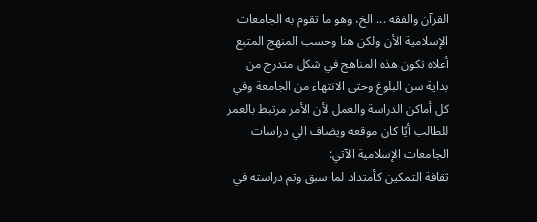القرآن والفقه ... الخ، وهو ما تقوم به الجامعات الإسلامية الأن ولكن هنا وحسب المنهج المتبع أعلاه تكون هذه المناهج في شكل متدرج من بداية سن البلوغ وحتى الانتهاء من الجامعة وفي كل أماكن الدراسة والعمل لأن الأمر مرتبط بالعمر للطالب أيًا كان موقعه ويضاف الي دراسات الجامعات الإسلامية الآتي:
ثقافة التمكين كأمتداد لما سبق وتم دراسته في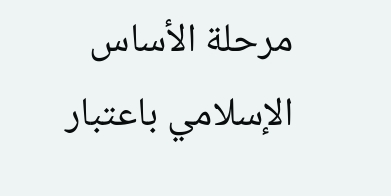مرحلة الأساس الإسلامي باعتبار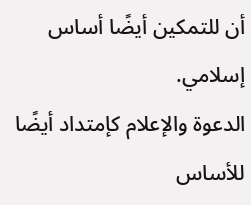أن للتمكين أيضًا أساس إسلامي.
الدعوة والإعلام كإمتداد أيضًا للأساس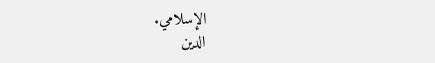الإسلامي.
الدين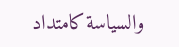والسياسة كامتداد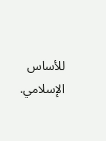للأساس الإسلامي.